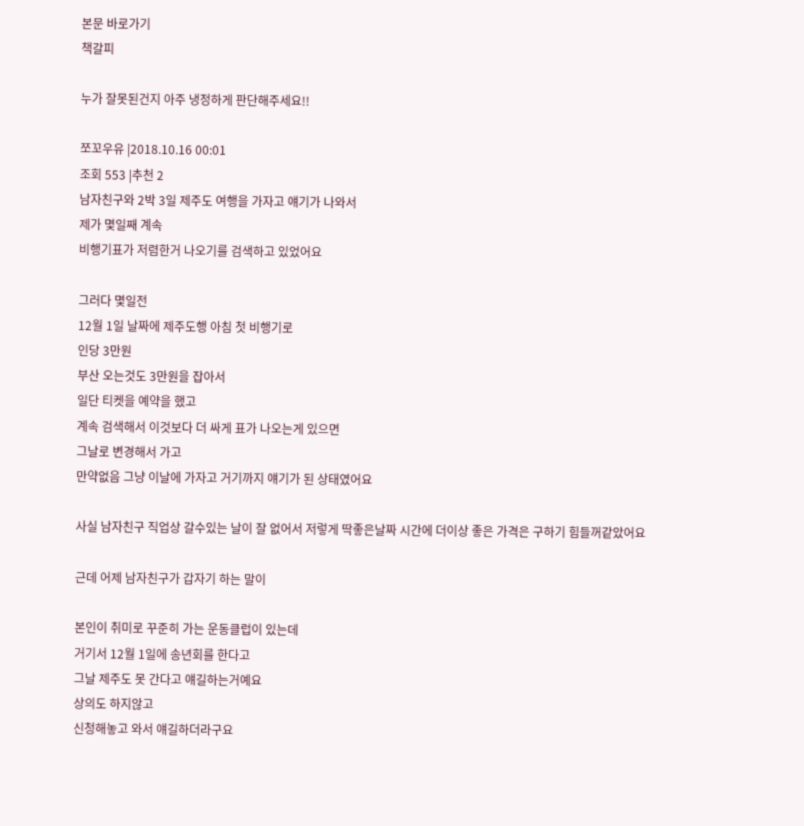본문 바로가기
책갈피

누가 잘못된건지 아주 냉정하게 판단해주세요!!

쪼꼬우유 |2018.10.16 00:01
조회 553 |추천 2
남자친구와 2박 3일 제주도 여행을 가자고 얘기가 나와서
제가 몇일째 계속
비행기표가 저렴한거 나오기를 검색하고 있었어요

그러다 몇일전
12월 1일 날짜에 제주도행 아침 첫 비행기로
인당 3만원
부산 오는것도 3만원을 잡아서
일단 티켓을 예약을 했고
계속 검색해서 이것보다 더 싸게 표가 나오는게 있으면
그날로 변경해서 가고
만약없음 그냥 이날에 가자고 거기까지 얘기가 된 상태였어요

사실 남자친구 직업상 갈수있는 날이 잘 없어서 저렇게 딱좋은날짜 시간에 더이상 좋은 가격은 구하기 힘들꺼같았어요

근데 어제 남자친구가 갑자기 하는 말이

본인이 취미로 꾸준히 가는 운동클럽이 있는데
거기서 12월 1일에 송년회를 한다고
그날 제주도 못 간다고 얘길하는거예요
상의도 하지않고
신청해놓고 와서 얘길하더라구요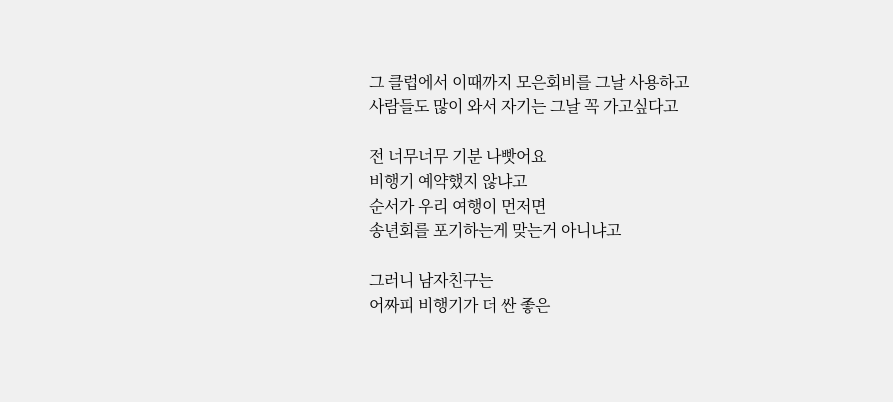그 클럽에서 이때까지 모은회비를 그날 사용하고
사람들도 많이 와서 자기는 그날 꼭 가고싶다고

전 너무너무 기분 나빳어요
비행기 예약했지 않냐고
순서가 우리 여행이 먼저면
송년회를 포기하는게 맞는거 아니냐고

그러니 남자친구는
어짜피 비행기가 더 싼 좋은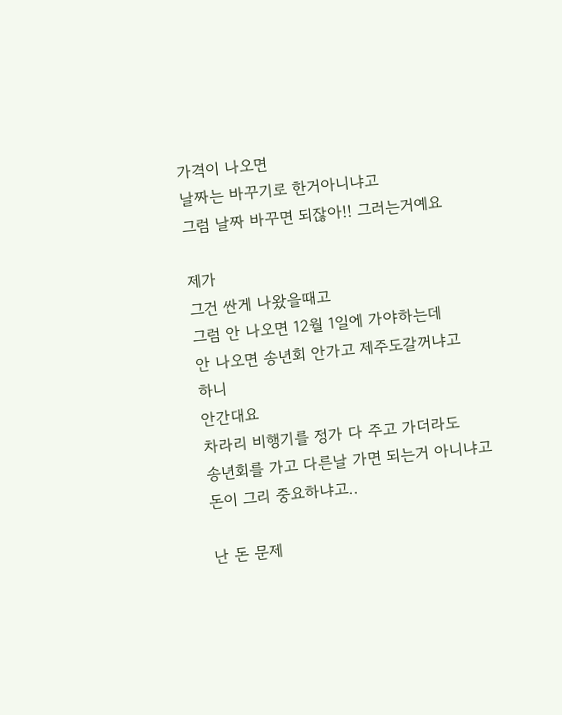가격이 나오면
날짜는 바꾸기로 한거아니냐고
그럼 날짜 바꾸면 되잖아!! 그러는거예요

제가
그건 싼게 나왔을때고
그럼 안 나오면 12월 1일에 가야하는데
안 나오면 송년회 안가고 제주도갈꺼냐고
하니
안간대요
차라리 비행기를 정가 다 주고 가더라도
송년회를 가고 다른날 가면 되는거 아니냐고
돈이 그리 중요하냐고..

난 돈 문제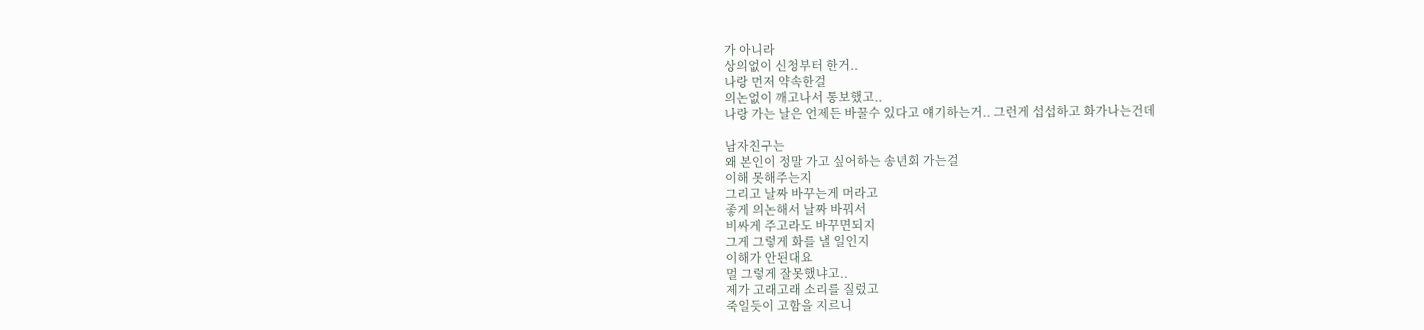가 아니라
상의없이 신청부터 한거..
나랑 먼저 약속한걸
의논없이 깨고나서 통보했고..
나랑 가는 날은 언제든 바꿀수 있다고 얘기하는거.. 그런게 섭섭하고 화가나는건데

남자친구는
왜 본인이 정말 가고 싶어하는 송년회 가는걸
이해 못해주는지
그리고 날짜 바꾸는게 머라고
좋게 의논해서 날짜 바꿔서
비싸게 주고라도 바꾸면되지
그게 그렇게 화를 낼 일인지
이해가 안된대요
멀 그렇게 잘못했냐고..
제가 고래고래 소리를 질렀고
죽일듯이 고함을 지르니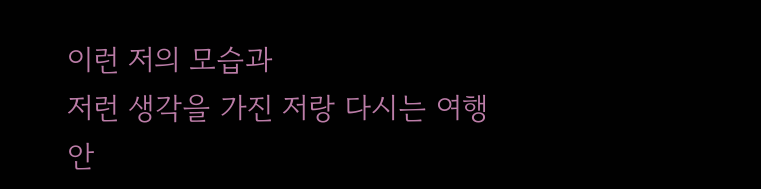이런 저의 모습과
저런 생각을 가진 저랑 다시는 여행 안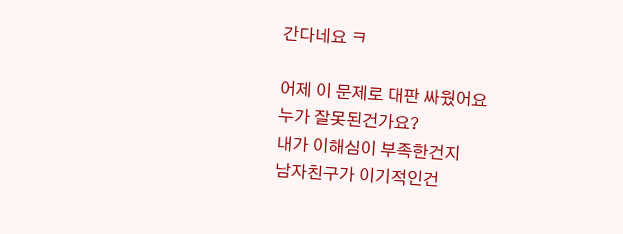간다네요 ㅋ

어제 이 문제로 대판 싸웠어요
누가 잘못된건가요?
내가 이해심이 부족한건지
남자친구가 이기적인건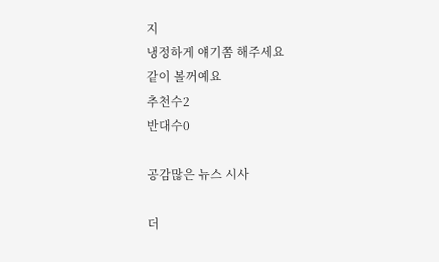지
냉정하게 얘기쫌 해주세요
같이 볼꺼예요
추천수2
반대수0

공감많은 뉴스 시사

더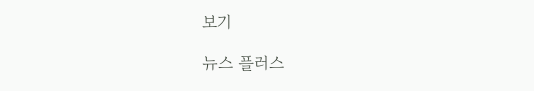보기

뉴스 플러스